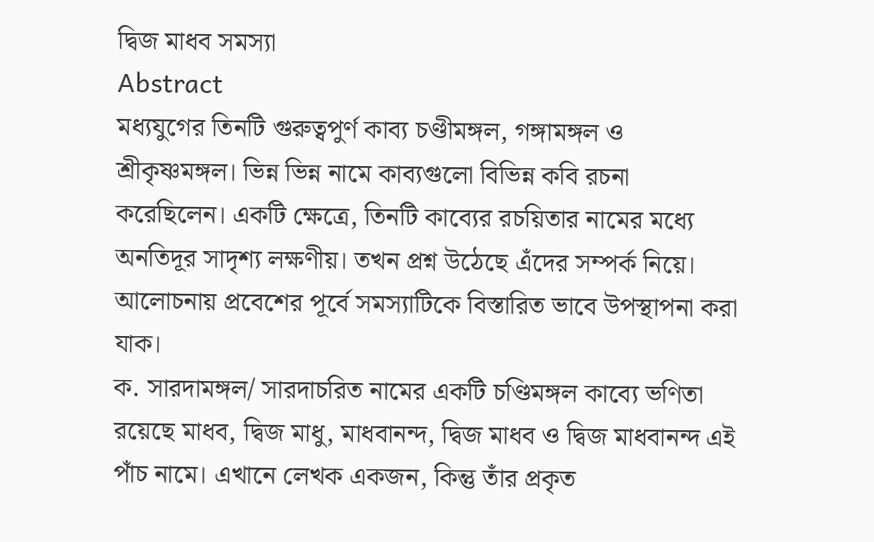দ্বিজ মাধব সমস্যা
Abstract
মধ্যযুগের তিনটি গুরুত্বপুর্ণ কাব্য চণ্ডীমঙ্গল, গঙ্গামঙ্গল ও শ্রীকৃষ্ণমঙ্গল। ভিন্ন ভিন্ন নামে কাব্যগুলো বিভিন্ন কবি রচনা করেছিলেন। একটি ক্ষেত্রে, তিনটি কাব্যের রচয়িতার নামের মধ্যে অনতিদূর সাদৃশ্য লক্ষণীয়। তখন প্রশ্ন উঠেছে এঁদের সম্পর্ক নিয়ে। আলোচনায় প্রবেশের পূর্বে সমস্যাটিকে বিস্তারিত ভাবে উপস্থাপনা করা যাক।
ক. সারদামঙ্গল/ সারদাচরিত নামের একটি চণ্ডিমঙ্গল কাব্যে ভণিতা রয়েছে মাধব, দ্বিজ মাধু, মাধবানন্দ, দ্বিজ মাধব ও দ্বিজ মাধবানন্দ এই পাঁচ নামে। এখানে লেখক একজন, কিন্তু তাঁর প্রকৃত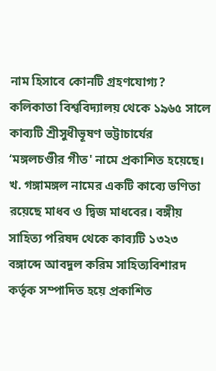নাম হিসাবে কোনটি গ্রহণযোগ্য? কলিকাতা বিশ্ববিদ্যালয় থেকে ১৯৬৫ সালে কাব্যটি শ্রীসুধীভূষণ ভট্টাচার্যের ‘মঙ্গলচণ্ডীর গীত' নামে প্রকাশিত হয়েছে।
খ. গঙ্গামঙ্গল নামের একটি কাব্যে ভণিতা রয়েছে মাধব ও দ্বিজ মাধবের। বঙ্গীয় সাহিত্য পরিষদ থেকে কাব্যটি ১৩২৩ বঙ্গাব্দে আবদুল করিম সাহিত্যবিশারদ কর্তৃক সম্পাদিত হয়ে প্রকাশিত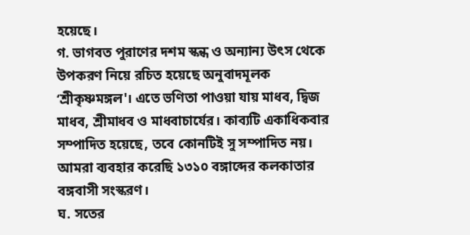হয়েছে।
গ. ভাগবত পুরাণের দশম স্কন্ধ ও অন্যান্য উৎস থেকে উপকরণ নিয়ে রচিত হয়েছে অনুবাদমূলক ‘শ্রীকৃষ্ণমঙ্গল'। এতে ভণিতা পাওয়া যায় মাধব, দ্বিজ মাধব, শ্রীমাধব ও মাধবাচার্যের। কাব্যটি একাধিকবার সম্পাদিত হয়েছে, তবে কোনটিই সু সম্পাদিত নয়। আমরা ব্যবহার করেছি ১৩১০ বঙ্গাব্দের কলকাতার বঙ্গবাসী সংস্করণ।
ঘ. সতের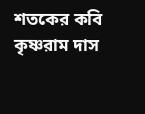শতকের কবি কৃষ্ণরাম দাস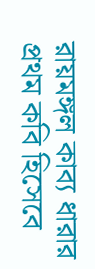রায়মঙ্গল কাব্য ধারার প্রথম কবি হিসেবে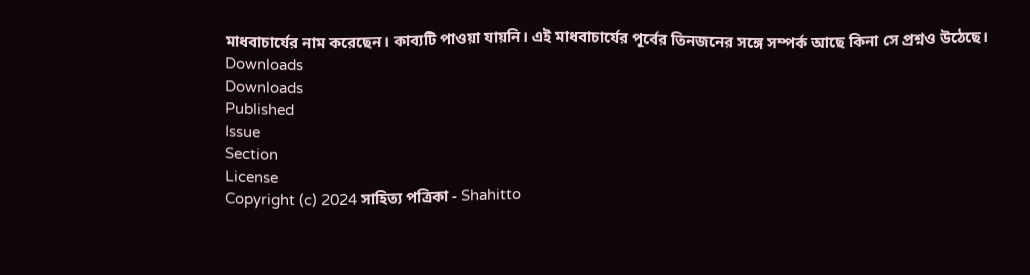মাধবাচার্যের নাম করেছেন। কাব্যটি পাওয়া যায়নি। এই মাধবাচার্যের পূর্বের তিনজনের সঙ্গে সম্পর্ক আছে কিনা সে প্রশ্নও উঠেছে।
Downloads
Downloads
Published
Issue
Section
License
Copyright (c) 2024 সাহিত্য পত্রিকা - Shahitto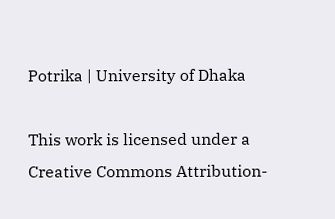Potrika | University of Dhaka

This work is licensed under a Creative Commons Attribution-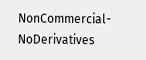NonCommercial-NoDerivatives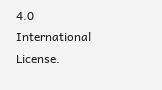4.0 International License.